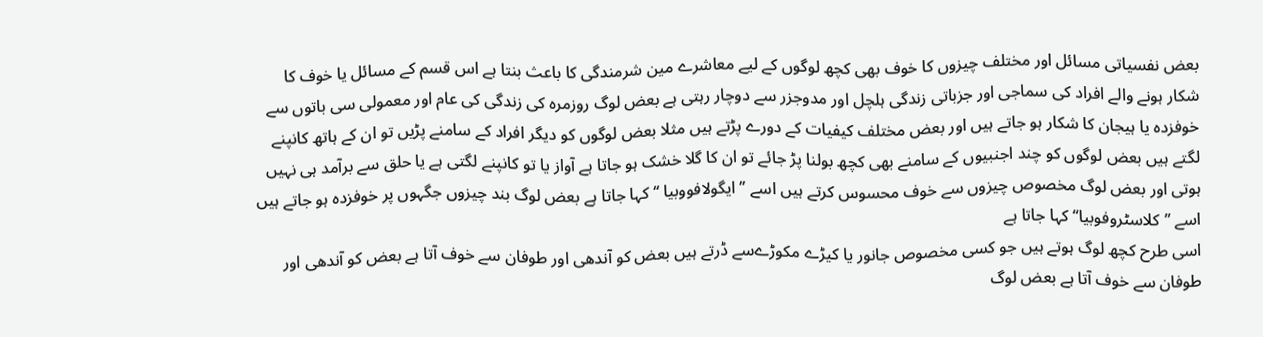بعض نفسیاتی مسائل اور مختلف چیزوں کا خوف بھی کچھ لوگوں کے لیے معاشرے مین شرمندگی کا باعث بنتا ہے اس قسم کے مسائل یا خوف کا شکار ہونے والے افراد کی سماجی اور جزباتی زندگی ہلچل اور مدوجزر سے دوچار رہتی ہے بعض لوگ روزمرہ کی زندگی کی عام اور معمولی سی باتوں سے خوفزدہ یا ہیجان کا شکار ہو جاتے ہیں اور بعض مختلف کیفیات کے دورے پڑتے ہیں مثلا بعض لوگوں کو دیگر افراد کے سامنے پڑیں تو ان کے ہاتھ کانپنے لگتے ہیں بعض لوگوں کو چند اجنبیوں کے سامنے بھی کچھ بولنا پڑ جائے تو ان کا گلا خشک ہو جاتا ہے آواز یا تو کانپنے لگتی ہے یا حلق سے برآمد ہی نہیں ہوتی اور بعض لوگ مخصوص چیزوں سے خوف محسوس کرتے ہیں اسے ’’ ایگولافووبیا ‘‘ کہا جاتا ہے بعض لوگ بند چیزوں جگہوں پر خوفزدہ ہو جاتے ہیں اسے ’’کلاسٹروفوبیا‘‘ کہا جاتا ہے
اسی طرح کچھ لوگ ہوتے ہیں جو کسی مخصوص جانور یا کیڑے مکوڑےسے ڈرتے ہیں بعض کو آندھی اور طوفان سے خوف آتا ہے بعض کو آندھی اور طوفان سے خوف آتا ہے بعض لوگ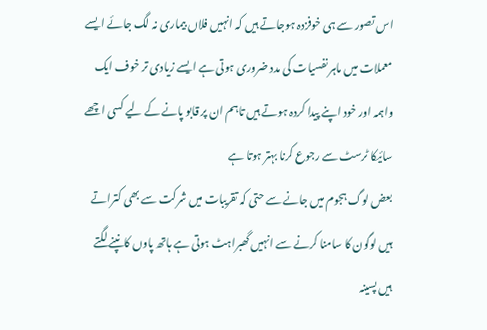اس تصور سے ہی خوفزدہ ہوجاتے ہیں کہ انہیں فلاں بیماری نہ لگ جائے ایسے معملات میں ماہر نفسیات کی مدد ضروری ہوتی ہے ایسے زیادی تر خوف ایک واہمہ اور خود اپنے پیدا کردہ ہوتے ہیں تاہم ان پر قابو پانے کے لیے کسی اچھے سائیکا ٹرسٹ سے رجوع کرنا بہتر ہوتا ہے
بعض لوگ ہجوم میں جانے سے حتی کہ تقریبات میں شرکت سے بھی کتراتے ہیں لوگون کا سامنا کرنے سے انہیں گھبراہٹ ہوتی ہے ہاتھ پاوں کانپنے لگتے ہیں پسینہ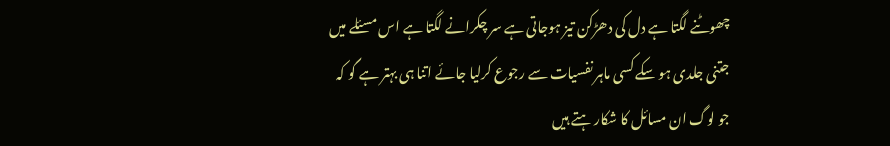چھوٹنے لگتا ہے دل کی دھڑکن تیز ہوجاتی ہے سر چکرانے لگتا ہے اس مسئلے میں جتنی جلدی ہو سکے کسی ماہر نفسیات سے رجوع کرلیا جائے اتنا ہی بہتر ہے گو کہ جو لوگ ان مسائل کا شکار ہتے ہیں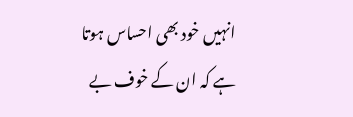انہیں خود بھی احساس ہوتا ہے کہ ان کے خوف بے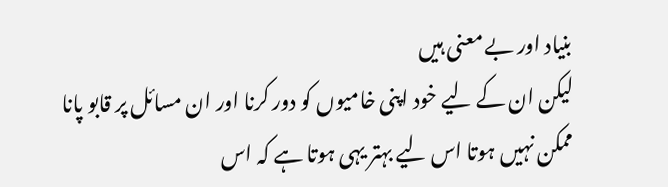بنیاد اور بے معنی ہیں
لیکن ان کے لیے خود اپنی خامیوں کو دور کرنا اور ان مسائل پر قابو پانا ممکن نہیں ہوتا اس لیے بہتر یہی ہوتا ہے کہ اس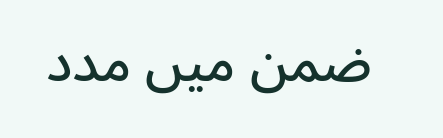ضمن میں مدد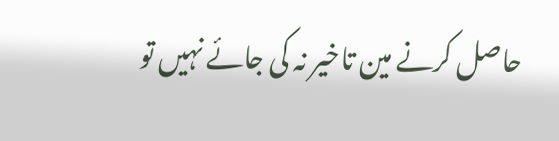حاصل کرنے مین تاخیر نہ کی جائے نہیں تو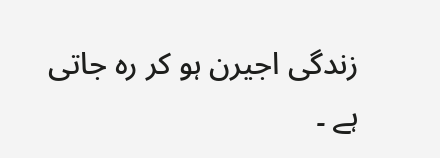زندگی اجیرن ہو کر رہ جاتی ہے ۔